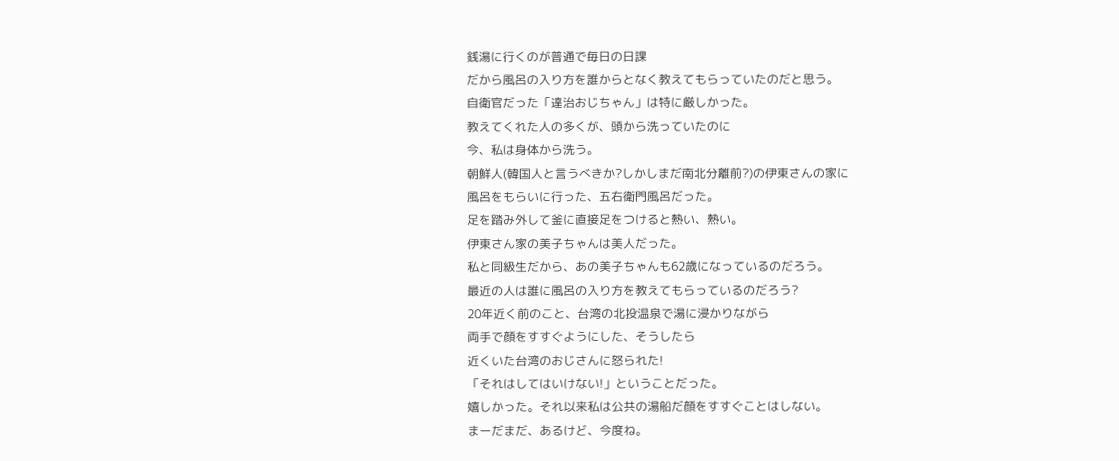銭湯に行くのが普通で毎日の日課
だから風呂の入り方を誰からとなく教えてもらっていたのだと思う。
自衛官だった「達治おじちゃん」は特に厳しかった。
教えてくれた人の多くが、頭から洗っていたのに
今、私は身体から洗う。
朝鮮人(韓国人と言うべきか?しかしまだ南北分離前?)の伊東さんの家に
風呂をもらいに行った、五右衛門風呂だった。
足を踏み外して釜に直接足をつけると熱い、熱い。
伊東さん家の美子ちゃんは美人だった。
私と同級生だから、あの美子ちゃんも62歳になっているのだろう。
最近の人は誰に風呂の入り方を教えてもらっているのだろう?
20年近く前のこと、台湾の北投温泉で湯に浸かりながら
両手で顔をすすぐようにした、そうしたら
近くいた台湾のおじさんに怒られた!
「それはしてはいけない!」ということだった。
嬉しかった。それ以来私は公共の湯船だ顔をすすぐことはしない。
まーだまだ、あるけど、今度ね。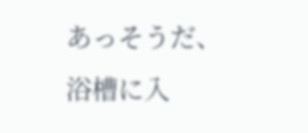あっそうだ、浴槽に入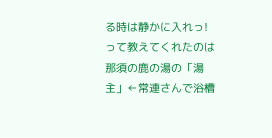る時は静かに入れっ! って教えてくれたのは
那須の鹿の湯の「湯主」←常連さんで浴槽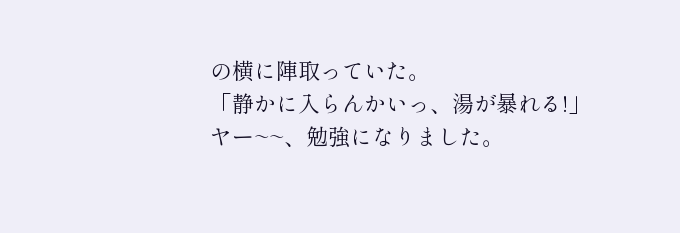の横に陣取っていた。
「静かに入らんかいっ、湯が暴れる!」
ヤー~~、勉強になりました。